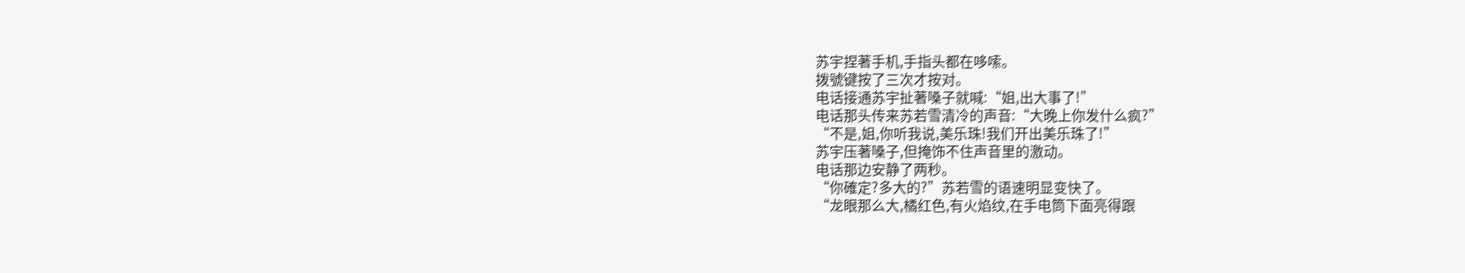苏宇捏著手机,手指头都在哆嗦。
拨號键按了三次才按对。
电话接通苏宇扯著嗓子就喊:“姐,出大事了!”
电话那头传来苏若雪清冷的声音:“大晚上你发什么疯?”
“不是,姐,你听我说,美乐珠!我们开出美乐珠了!”
苏宇压著嗓子,但掩饰不住声音里的激动。
电话那边安静了两秒。
“你確定?多大的?”苏若雪的语速明显变快了。
“龙眼那么大,橘红色,有火焰纹,在手电筒下面亮得跟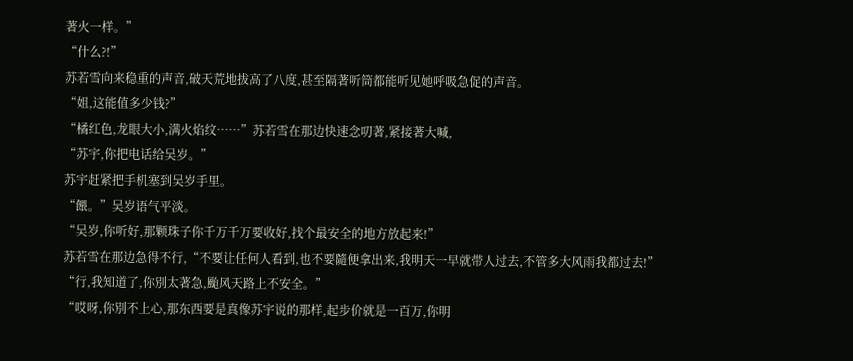著火一样。”
“什么?!”
苏若雪向来稳重的声音,破天荒地拔高了八度,甚至隔著听筒都能听见她呼吸急促的声音。
“姐,这能值多少钱?”
“橘红色,龙眼大小,满火焰纹……”苏若雪在那边快速念叨著,紧接著大喊,
“苏宇,你把电话给吴岁。”
苏宇赶紧把手机塞到吴岁手里。
“餵。”吴岁语气平淡。
“吴岁,你听好,那颗珠子你千万千万要收好,找个最安全的地方放起来!”
苏若雪在那边急得不行,“不要让任何人看到,也不要隨便拿出来,我明天一早就带人过去,不管多大风雨我都过去!”
“行,我知道了,你別太著急,颱风天路上不安全。”
“哎呀,你別不上心,那东西要是真像苏宇说的那样,起步价就是一百万,你明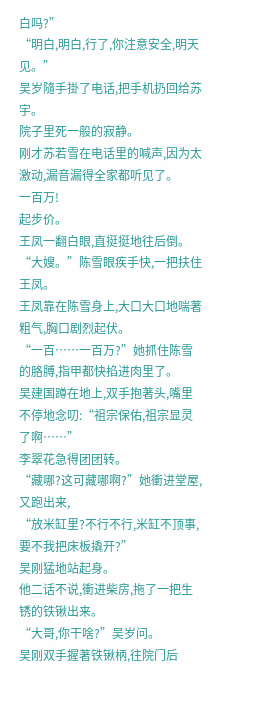白吗?”
“明白,明白,行了,你注意安全,明天见。”
吴岁隨手掛了电话,把手机扔回给苏宇。
院子里死一般的寂静。
刚才苏若雪在电话里的喊声,因为太激动,漏音漏得全家都听见了。
一百万!
起步价。
王凤一翻白眼,直挺挺地往后倒。
“大嫂。”陈雪眼疾手快,一把扶住王凤。
王凤靠在陈雪身上,大口大口地喘著粗气,胸口剧烈起伏。
“一百……一百万?”她抓住陈雪的胳膊,指甲都快掐进肉里了。
吴建国蹲在地上,双手抱著头,嘴里不停地念叨:“祖宗保佑,祖宗显灵了啊……”
李翠花急得团团转。
“藏哪?这可藏哪啊?”她衝进堂屋,又跑出来,
“放米缸里?不行不行,米缸不顶事,要不我把床板撬开?”
吴刚猛地站起身。
他二话不说,衝进柴房,拖了一把生锈的铁锹出来。
“大哥,你干啥?”吴岁问。
吴刚双手握著铁锹柄,往院门后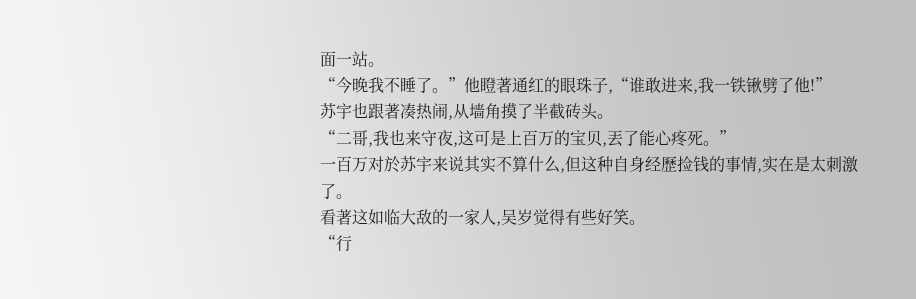面一站。
“今晚我不睡了。”他瞪著通红的眼珠子,“谁敢进来,我一铁锹劈了他!”
苏宇也跟著凑热闹,从墙角摸了半截砖头。
“二哥,我也来守夜,这可是上百万的宝贝,丟了能心疼死。”
一百万对於苏宇来说其实不算什么,但这种自身经歷捡钱的事情,实在是太刺激了。
看著这如临大敌的一家人,吴岁觉得有些好笑。
“行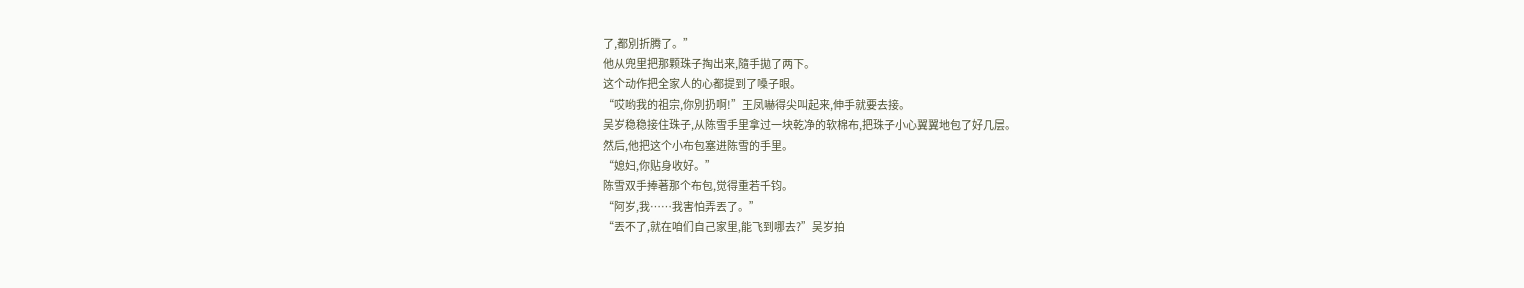了,都別折腾了。”
他从兜里把那颗珠子掏出来,隨手拋了两下。
这个动作把全家人的心都提到了嗓子眼。
“哎哟我的祖宗,你別扔啊!”王凤嚇得尖叫起来,伸手就要去接。
吴岁稳稳接住珠子,从陈雪手里拿过一块乾净的软棉布,把珠子小心翼翼地包了好几层。
然后,他把这个小布包塞进陈雪的手里。
“媳妇,你贴身收好。”
陈雪双手捧著那个布包,觉得重若千钧。
“阿岁,我……我害怕弄丟了。”
“丟不了,就在咱们自己家里,能飞到哪去?”吴岁拍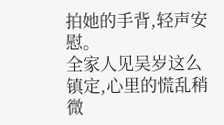拍她的手背,轻声安慰。
全家人见吴岁这么镇定,心里的慌乱稍微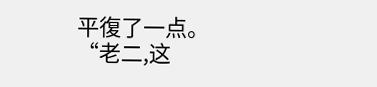平復了一点。
“老二,这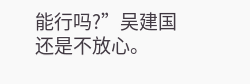能行吗?”吴建国还是不放心。